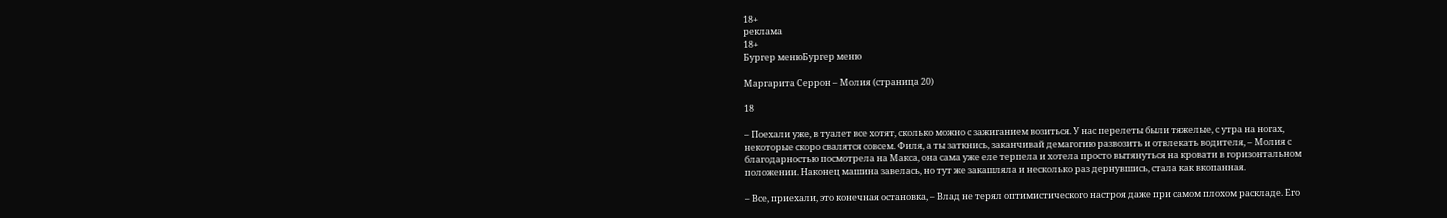18+
реклама
18+
Бургер менюБургер меню

Маргарита Серрон – Молия (страница 20)

18

– Поехали уже, в туалет все хотят, сколько можно с зажиганием возиться. У нас перелеты были тяжелые, с утра на ногах, некоторые скоро свалятся совсем. Филя, а ты заткнись, заканчивай демагогию развозить и отвлекать водителя, – Молия с благодарностью посмотрела на Макса, она сама уже еле терпела и хотела просто вытянуться на кровати в горизонтальном положении. Наконец машина завелась, но тут же закашляла и несколько раз дернувшись, стала как вкопанная.

– Все, приехали, это конечная остановка, – Влад не терял оптимистического настроя даже при самом плохом раскладе. Его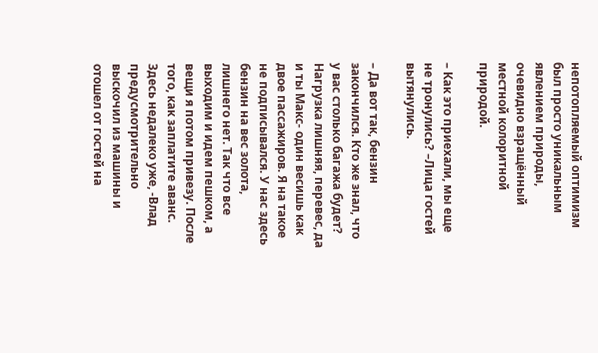непотопляемый оптимизм был просто уникальным явлением природы, очевидно взращённый местной колоритной природой.

– Как это приехали, мы еще не тронулись? –Лица гостей вытянулись.

– Да вот так, бензин закончился. Кто же знал, что у вас столько багажа будет? Нагрузка лишняя, перевес, да и ты Макс- один весишь как двое пассажиров. Я на такое не подписывался. У нас здесь бензин на вес золота, лишнего нет. Так что все выходим и идем пешком, а вещи я потом привезу. После того, как заплатите аванс. Здесь недалеко уже, -Влад предусмотрительно выскочил из машины и отошел от гостей на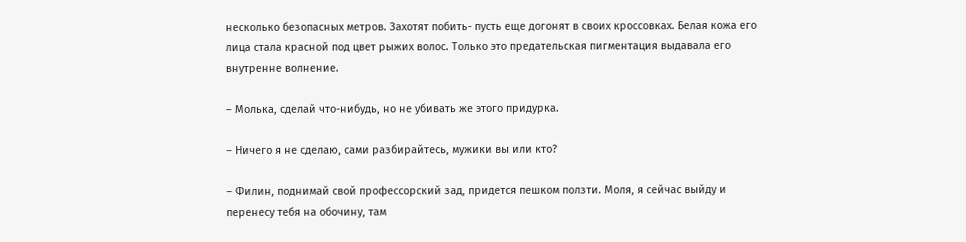несколько безопасных метров. Захотят побить- пусть еще догонят в своих кроссовках. Белая кожа его лица стала красной под цвет рыжих волос. Только это предательская пигментация выдавала его внутренне волнение.

– Молька, сделай что-нибудь, но не убивать же этого придурка.

– Ничего я не сделаю, сами разбирайтесь, мужики вы или кто?

– Филин, поднимай свой профессорский зад, придется пешком ползти. Моля, я сейчас выйду и перенесу тебя на обочину, там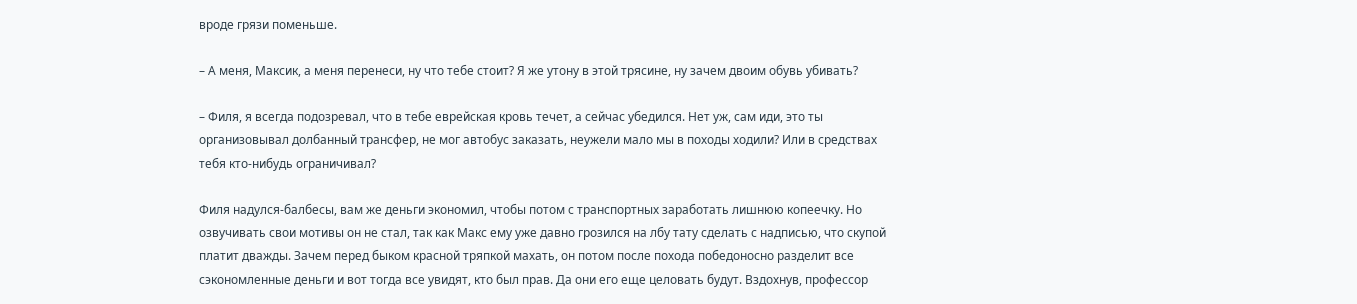вроде грязи поменьше.

– А меня, Максик, а меня перенеси, ну что тебе стоит? Я же утону в этой трясине, ну зачем двоим обувь убивать?

– Филя, я всегда подозревал, что в тебе еврейская кровь течет, а сейчас убедился. Нет уж, сам иди, это ты организовывал долбанный трансфер, не мог автобус заказать, неужели мало мы в походы ходили? Или в средствах тебя кто-нибудь ограничивал?

Филя надулся-балбесы, вам же деньги экономил, чтобы потом с транспортных заработать лишнюю копеечку. Но озвучивать свои мотивы он не стал, так как Макс ему уже давно грозился на лбу тату сделать с надписью, что скупой платит дважды. Зачем перед быком красной тряпкой махать, он потом после похода победоносно разделит все сэкономленные деньги и вот тогда все увидят, кто был прав. Да они его еще целовать будут. Вздохнув, профессор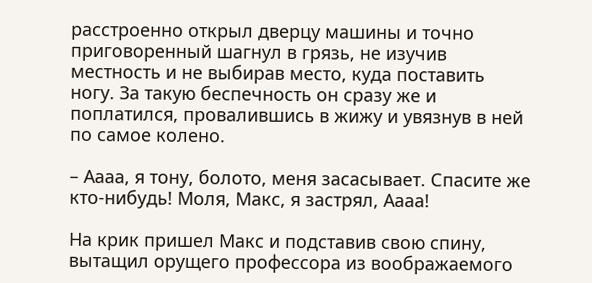расстроенно открыл дверцу машины и точно приговоренный шагнул в грязь, не изучив местность и не выбирав место, куда поставить ногу. За такую беспечность он сразу же и поплатился, провалившись в жижу и увязнув в ней по самое колено.

– Аааа, я тону, болото, меня засасывает. Спасите же кто-нибудь! Моля, Макс, я застрял, Аааа!

На крик пришел Макс и подставив свою спину, вытащил орущего профессора из воображаемого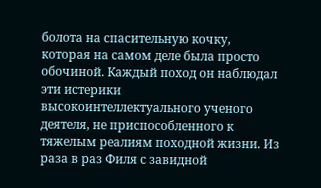болота на спасительную кочку, которая на самом деле была просто обочиной. Каждый поход он наблюдал эти истерики высокоинтеллектуального ученого деятеля, не приспособленного к тяжелым реалиям походной жизни. Из раза в раз Филя с завидной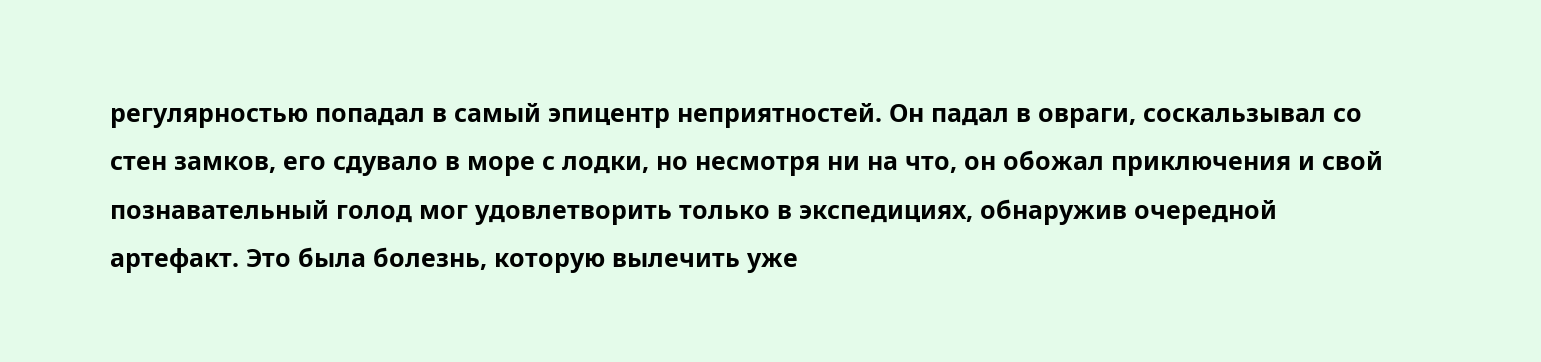регулярностью попадал в самый эпицентр неприятностей. Он падал в овраги, соскальзывал со стен замков, его сдувало в море с лодки, но несмотря ни на что, он обожал приключения и свой познавательный голод мог удовлетворить только в экспедициях, обнаружив очередной артефакт. Это была болезнь, которую вылечить уже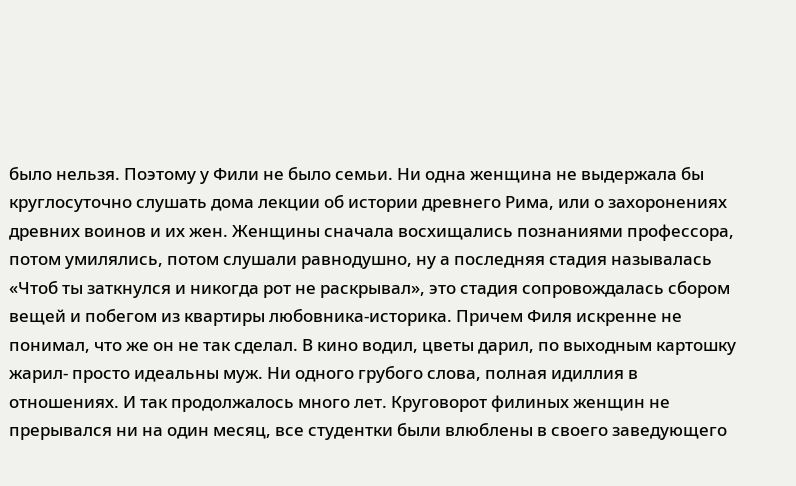было нельзя. Поэтому у Фили не было семьи. Ни одна женщина не выдержала бы круглосуточно слушать дома лекции об истории древнего Рима, или о захоронениях древних воинов и их жен. Женщины сначала восхищались познаниями профессора, потом умилялись, потом слушали равнодушно, ну а последняя стадия называлась «Чтоб ты заткнулся и никогда рот не раскрывал», это стадия сопровождалась сбором вещей и побегом из квартиры любовника-историка. Причем Филя искренне не понимал, что же он не так сделал. В кино водил, цветы дарил, по выходным картошку жарил- просто идеальны муж. Ни одного грубого слова, полная идиллия в отношениях. И так продолжалось много лет. Круговорот филиных женщин не прерывался ни на один месяц, все студентки были влюблены в своего заведующего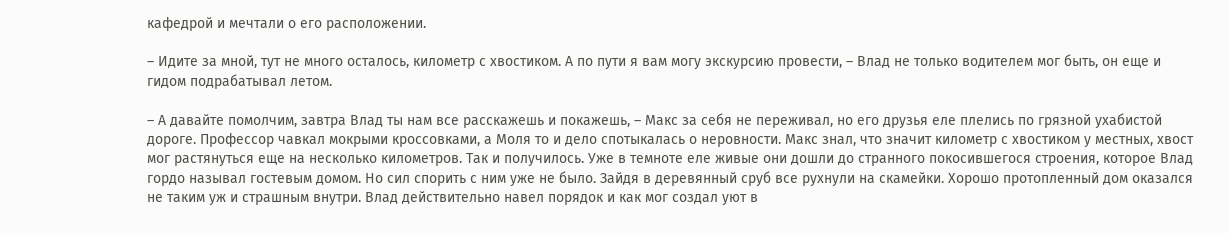кафедрой и мечтали о его расположении.

– Идите за мной, тут не много осталось, километр с хвостиком. А по пути я вам могу экскурсию провести, – Влад не только водителем мог быть, он еще и гидом подрабатывал летом.

– А давайте помолчим, завтра Влад ты нам все расскажешь и покажешь, – Макс за себя не переживал, но его друзья еле плелись по грязной ухабистой дороге. Профессор чавкал мокрыми кроссовками, а Моля то и дело спотыкалась о неровности. Макс знал, что значит километр с хвостиком у местных, хвост мог растянуться еще на несколько километров. Так и получилось. Уже в темноте еле живые они дошли до странного покосившегося строения, которое Влад гордо называл гостевым домом. Но сил спорить с ним уже не было. Зайдя в деревянный сруб все рухнули на скамейки. Хорошо протопленный дом оказался не таким уж и страшным внутри. Влад действительно навел порядок и как мог создал уют в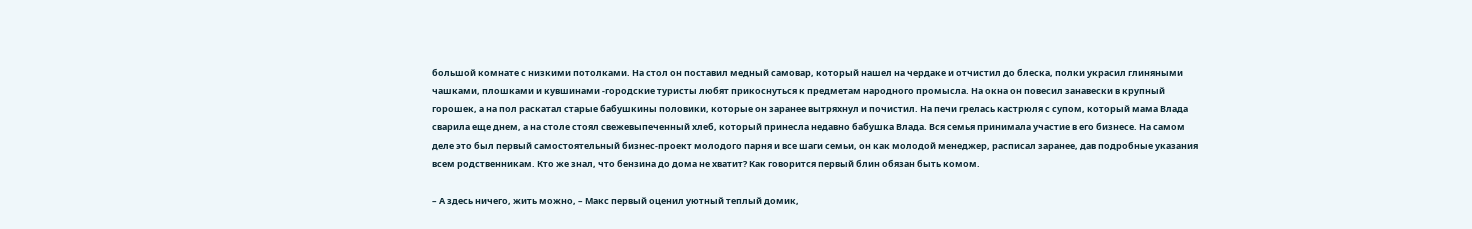большой комнате с низкими потолками. На стол он поставил медный самовар, который нашел на чердаке и отчистил до блеска, полки украсил глиняными чашками, плошками и кувшинами -городские туристы любят прикоснуться к предметам народного промысла. На окна он повесил занавески в крупный горошек, а на пол раскатал старые бабушкины половики, которые он заранее вытряхнул и почистил. На печи грелась кастрюля с супом, который мама Влада сварила еще днем, а на столе стоял свежевыпеченный хлеб, который принесла недавно бабушка Влада. Вся семья принимала участие в его бизнесе. На самом деле это был первый самостоятельный бизнес-проект молодого парня и все шаги семьи, он как молодой менеджер, расписал заранее, дав подробные указания всем родственникам. Кто же знал, что бензина до дома не хватит? Как говорится первый блин обязан быть комом.

– А здесь ничего, жить можно, – Макс первый оценил уютный теплый домик,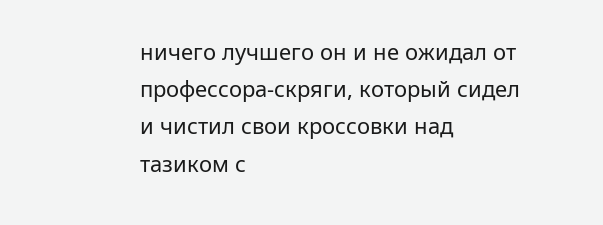ничего лучшего он и не ожидал от профессора-скряги, который сидел и чистил свои кроссовки над тазиком с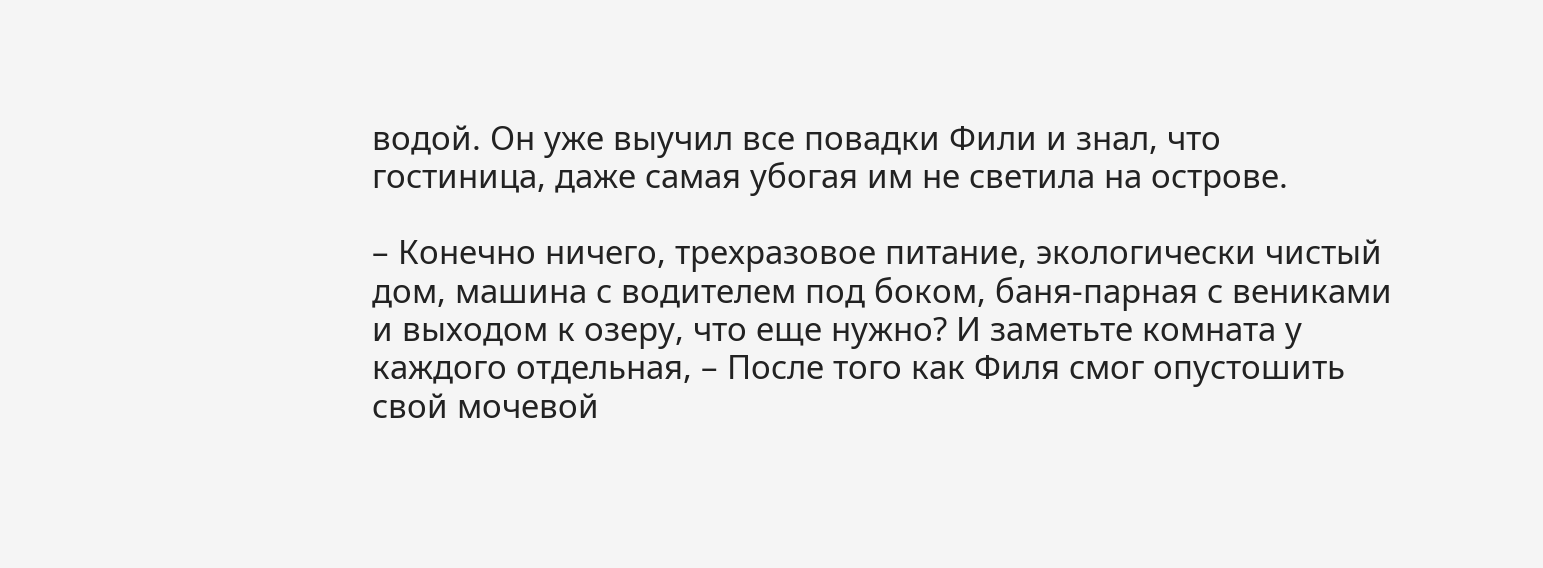водой. Он уже выучил все повадки Фили и знал, что гостиница, даже самая убогая им не светила на острове.

– Конечно ничего, трехразовое питание, экологически чистый дом, машина с водителем под боком, баня-парная с вениками и выходом к озеру, что еще нужно? И заметьте комната у каждого отдельная, – После того как Филя смог опустошить свой мочевой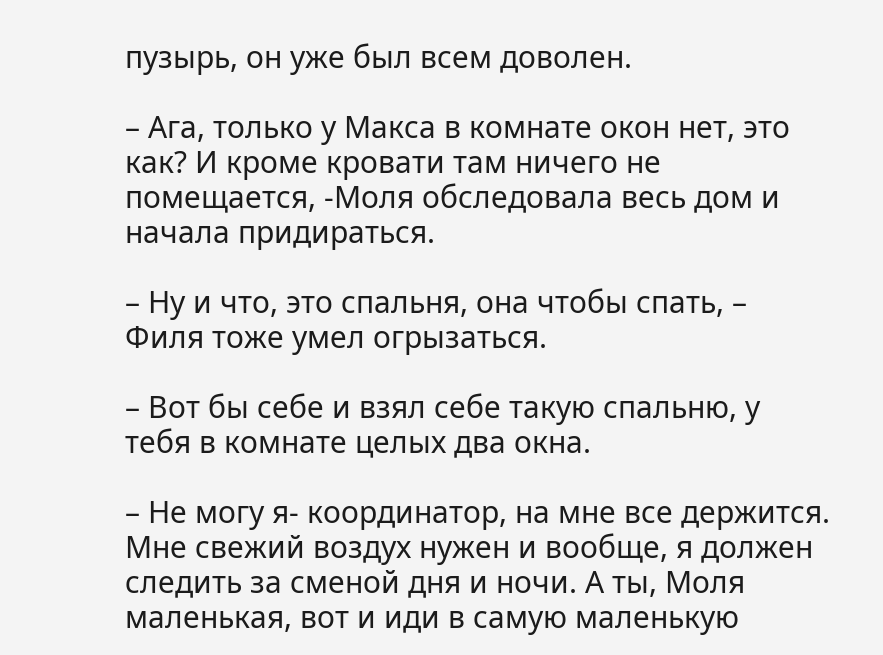пузырь, он уже был всем доволен.

– Ага, только у Макса в комнате окон нет, это как? И кроме кровати там ничего не помещается, -Моля обследовала весь дом и начала придираться.

– Ну и что, это спальня, она чтобы спать, – Филя тоже умел огрызаться.

– Вот бы себе и взял себе такую спальню, у тебя в комнате целых два окна.

– Не могу я- координатор, на мне все держится. Мне свежий воздух нужен и вообще, я должен следить за сменой дня и ночи. А ты, Моля маленькая, вот и иди в самую маленькую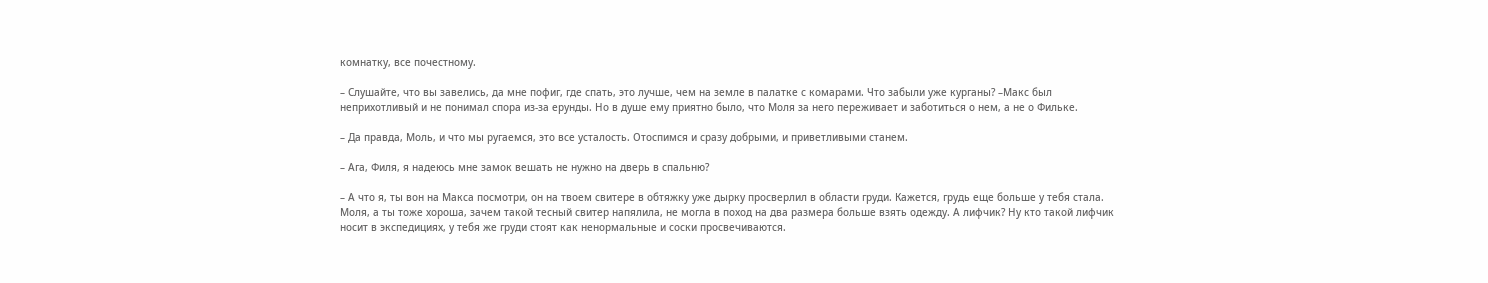комнатку, все почестному.

– Слушайте, что вы завелись, да мне пофиг, где спать, это лучше, чем на земле в палатке с комарами. Что забыли уже курганы? –Макс был неприхотливый и не понимал спора из-за ерунды. Но в душе ему приятно было, что Моля за него переживает и заботиться о нем, а не о Фильке.

– Да правда, Моль, и что мы ругаемся, это все усталость. Отоспимся и сразу добрыми, и приветливыми станем.

– Ага, Филя, я надеюсь мне замок вешать не нужно на дверь в спальню?

– А что я, ты вон на Макса посмотри, он на твоем свитере в обтяжку уже дырку просверлил в области груди. Кажется, грудь еще больше у тебя стала. Моля, а ты тоже хороша, зачем такой тесный свитер напялила, не могла в поход на два размера больше взять одежду. А лифчик? Ну кто такой лифчик носит в экспедициях, у тебя же груди стоят как ненормальные и соски просвечиваются.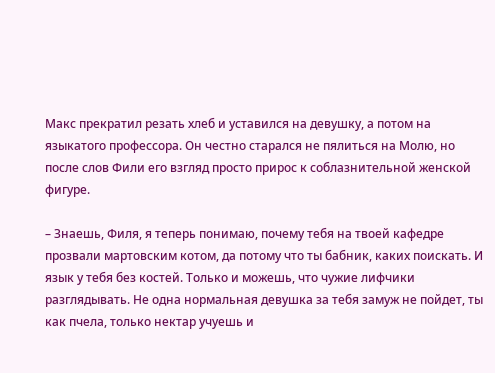Макс прекратил резать хлеб и уставился на девушку, а потом на языкатого профессора. Он честно старался не пялиться на Молю, но после слов Фили его взгляд просто прирос к соблазнительной женской фигуре.

– Знаешь, Филя, я теперь понимаю, почему тебя на твоей кафедре прозвали мартовским котом, да потому что ты бабник, каких поискать. И язык у тебя без костей. Только и можешь, что чужие лифчики разглядывать. Не одна нормальная девушка за тебя замуж не пойдет, ты как пчела, только нектар учуешь и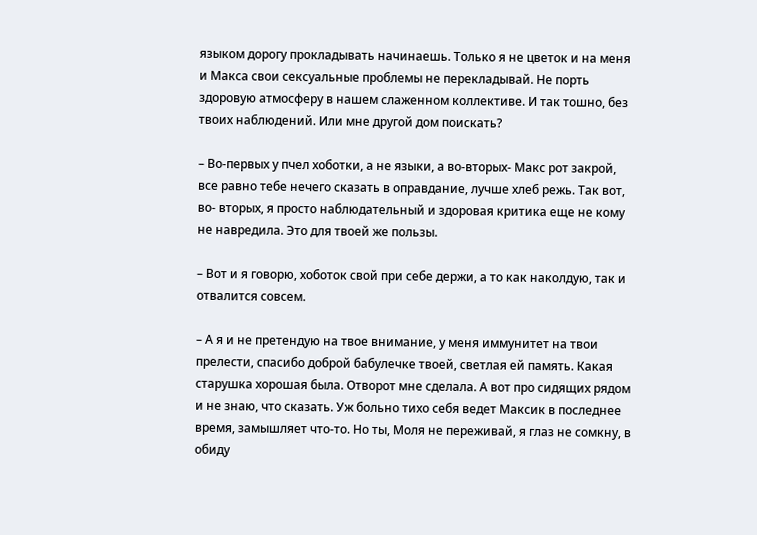языком дорогу прокладывать начинаешь. Только я не цветок и на меня и Макса свои сексуальные проблемы не перекладывай. Не порть здоровую атмосферу в нашем слаженном коллективе. И так тошно, без твоих наблюдений. Или мне другой дом поискать?

– Во-первых у пчел хоботки, а не языки, а во-вторых- Макс рот закрой, все равно тебе нечего сказать в оправдание, лучше хлеб режь. Так вот, во- вторых, я просто наблюдательный и здоровая критика еще не кому не навредила. Это для твоей же пользы.

– Вот и я говорю, хоботок свой при себе держи, а то как наколдую, так и отвалится совсем.

– А я и не претендую на твое внимание, у меня иммунитет на твои прелести, спасибо доброй бабулечке твоей, светлая ей память. Какая старушка хорошая была. Отворот мне сделала. А вот про сидящих рядом и не знаю, что сказать. Уж больно тихо себя ведет Максик в последнее время, замышляет что-то. Но ты, Моля не переживай, я глаз не сомкну, в обиду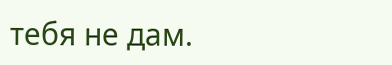тебя не дам.